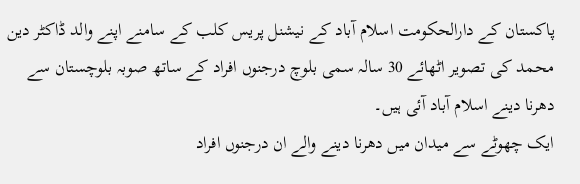پاکستان کے دارالحکومت اسلام آباد کے نیشنل پریس کلب کے سامنے اپنے والد ڈاکٹر دین محمد کی تصویر اٹھائے 30 سالہ سمی بلوچ درجنوں افراد کے ساتھ صوبہ بلوچستان سے دھرنا دینے اسلام آباد آئی ہیں۔
ایک چھوٹے سے میدان میں دھرنا دینے والے ان درجنوں افراد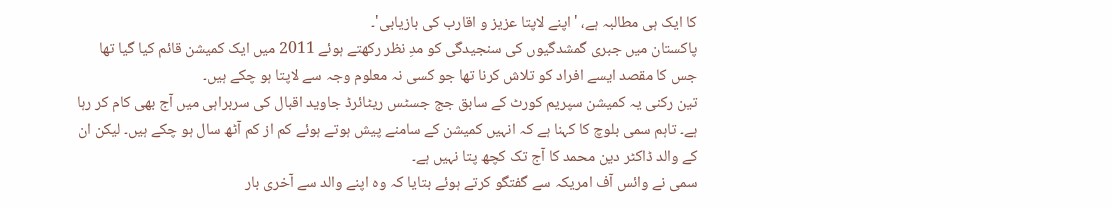کا ایک ہی مطالبہ ہے، 'اپنے لاپتا عزیز و اقارب کی بازیابی'۔
پاکستان میں جبری گمشدگیوں کی سنجیدگی کو مدِ نظر رکھتے ہوئے 2011 میں ایک کمیشن قائم کیا گیا تھا جس کا مقصد ایسے افراد کو تلاش کرنا تھا جو کسی نہ معلوم وجہ سے لاپتا ہو چکے ہیں۔
تین رکنی یہ کمیشن سپریم کورٹ کے سابق جج جسٹس ریٹائرڈ جاوید اقبال کی سربراہی میں آج بھی کام کر رہا ہے۔ تاہم سمی بلوچ کا کہنا ہے کہ انہیں کمیشن کے سامنے پیش ہوتے ہوئے کم از کم آٹھ سال ہو چکے ہیں۔ لیکن ان کے والد ڈاکٹر دین محمد کا آج تک کچھ پتا نہیں ہے۔
سمی نے وائس آف امریکہ سے گفتگو کرتے ہوئے بتایا کہ وہ اپنے والد سے آخری بار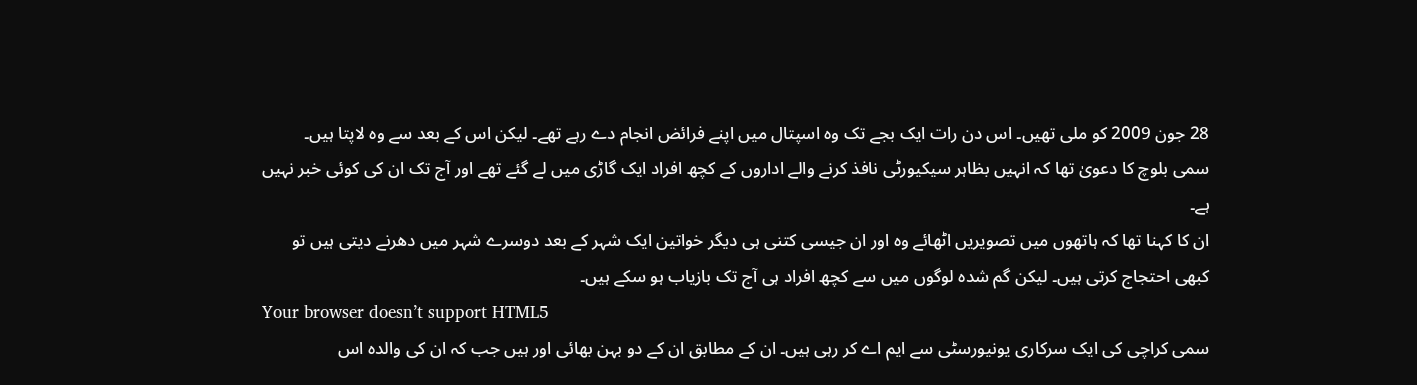28 جون 2009 کو ملی تھیں۔ اس دن رات ایک بجے تک وہ اسپتال میں اپنے فرائض انجام دے رہے تھے۔ لیکن اس کے بعد سے وہ لاپتا ہیں۔
سمی بلوچ کا دعویٰ تھا کہ انہیں بظاہر سیکیورٹی نافذ کرنے والے اداروں کے کچھ افراد ایک گاڑی میں لے گئے تھے اور آج تک ان کی کوئی خبر نہیں ہے۔
ان کا کہنا تھا کہ ہاتھوں میں تصویریں اٹھائے وہ اور ان جیسی کتنی ہی دیگر خواتین ایک شہر کے بعد دوسرے شہر میں دھرنے دیتی ہیں تو کبھی احتجاج کرتی ہیں۔ لیکن گم شدہ لوگوں میں سے کچھ افراد ہی آج تک بازیاب ہو سکے ہیں۔
Your browser doesn’t support HTML5
سمی کراچی کی ایک سرکاری یونیورسٹی سے ایم اے کر رہی ہیں۔ ان کے مطابق ان کے دو بہن بھائی اور ہیں جب کہ ان کی والدہ اس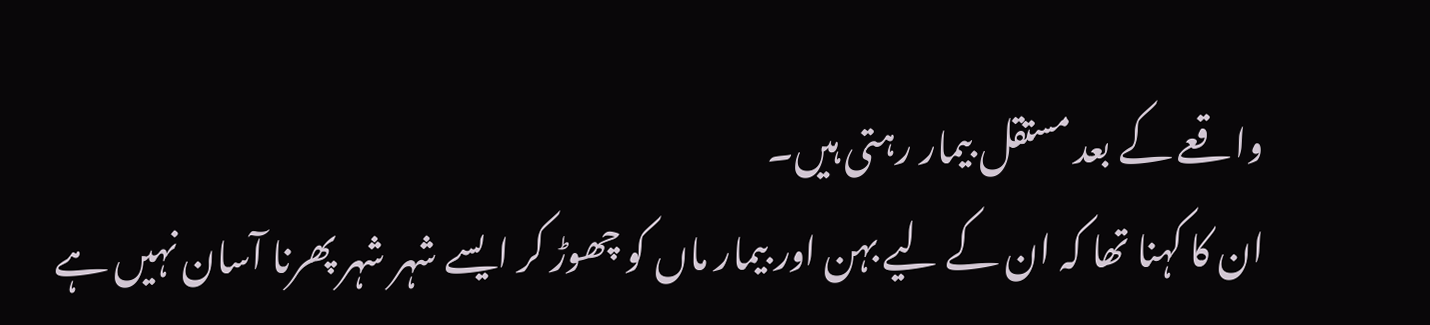واقعے کے بعد مستقل بیمار رہتی ہیں۔
ان کا کہنا تھا کہ ان کے لیے بہن اور بیمار ماں کو چھوڑ کر ایسے شہر شہر پھرنا آسان نہیں ہے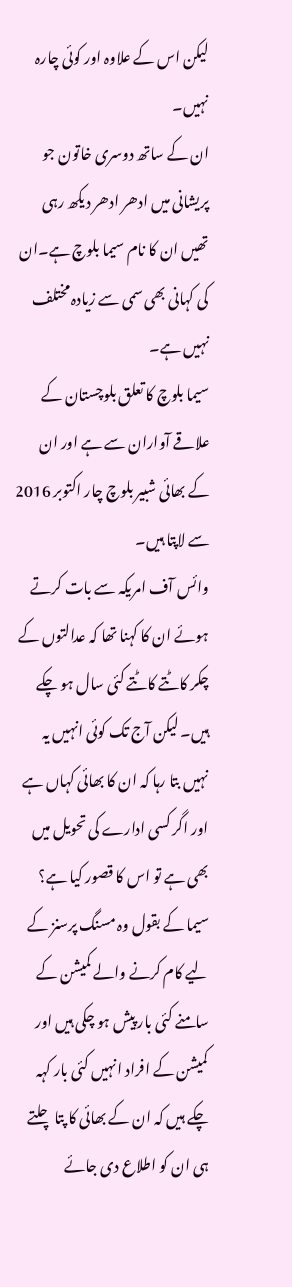لیکن اس کے علاوہ اور کوئی چارہ نہیں۔
ان کے ساتھ دوسری خاتون جو پریشانی میں ادھر ادھر دیکھ رہی تھیں ان کا نام سیما بلوچ ہے۔ان کی کہانی بھی سمی سے زیادہ مختلف نہیں ہے۔
سیما بلوچ کا تعلق بلوچستان کے علاقے آواران سے ہے اور ان کے بھائی شبیر بلوچ چار اکتوبر 2016 سے لاپتا ہیں۔
وائس آف امریکہ سے بات کرتے ہوئے ان کا کہنا تھا کہ عدالتوں کے چکر کاٹتے کاٹتے کئی سال ہو چکے ہیں۔ لیکن آج تک کوئی انہیں یہ نہیں بتا رہا کہ ان کا بھائی کہاں ہے اور اگر کسی ادارے کی تحویل میں بھی ہے تو اس کا قصور کیا ہے؟
سیما کے بقول وہ مسنگ پرسنز کے لیے کام کرنے والے کمیشن کے سامنے کئی بار پیش ہو چکی ہیں اور کمیشن کے افراد انہیں کئی بار کہہ چکے ہیں کہ ان کے بھائی کا پتا چلتے ہی ان کو اطلاع دی جائے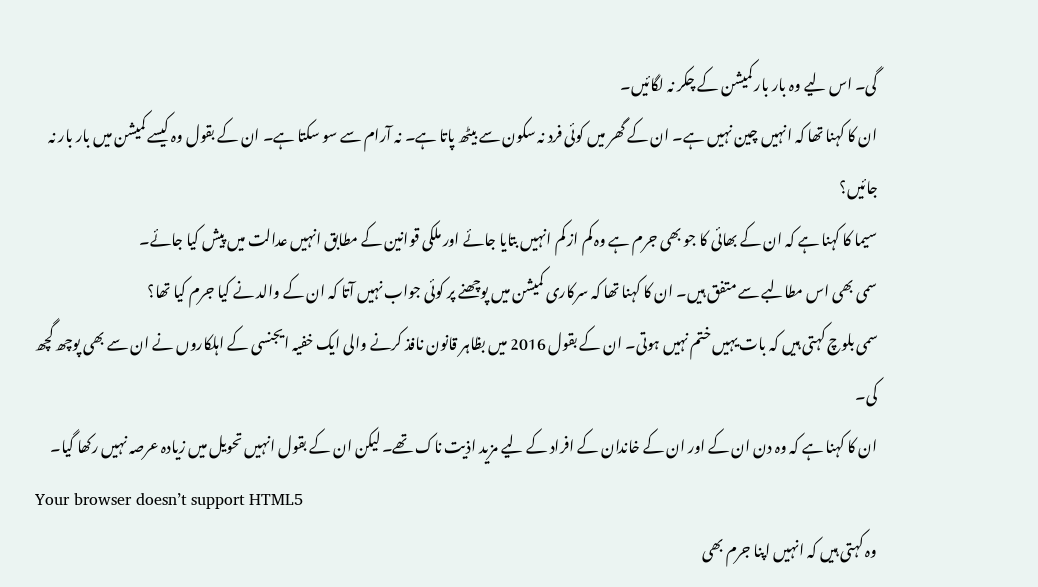گی۔ اس لیے وہ بار بار کمیشن کے چکر نہ لگائیں۔
ان کا کہنا تھا کہ انہیں چین نہیں ہے۔ ان کے گھر میں کوئی فرد نہ سکون سے بیٹھ پاتا ہے۔ نہ آرام سے سو سکتا ہے۔ ان کے بقول وہ کیسے کمیشن میں بار بار نہ جائیں؟
سیما کا کہنا ہے کہ ان کے بھائی کا جو بھی جرم ہے وہ کم از کم انہیں بتایا جائے اور ملکی قوانین کے مطابق انہیں عدالت میں پیش کیا جائے۔
سمی بھی اس مطالبے سے متفق ہیں۔ ان کا کہنا تھا کہ سرکاری کمیشن میں پوچھنے پر کوئی جواب نہیں آتا کہ ان کے والد نے کیا جرم کیا تھا؟
سمی بلوچ کہتی ہیں کہ بات یہیں ختم نہیں ہوتی۔ ان کے بقول 2016 میں بظاہر قانون نافذ کرنے والی ایک خفیہ ایجنسی کے اہلکاروں نے ان سے بھی پوچھ گچھ کی۔
ان کا کہنا ہے کہ وہ دن ان کے اور ان کے خاندان کے افراد کے لیے مزید اذیت ناک تھے۔ لیکن ان کے بقول انہیں تحویل میں زیادہ عرصہ نہیں رکھا گیا۔
Your browser doesn’t support HTML5
وہ کہتی ہیں کہ انہیں اپنا جرم بھی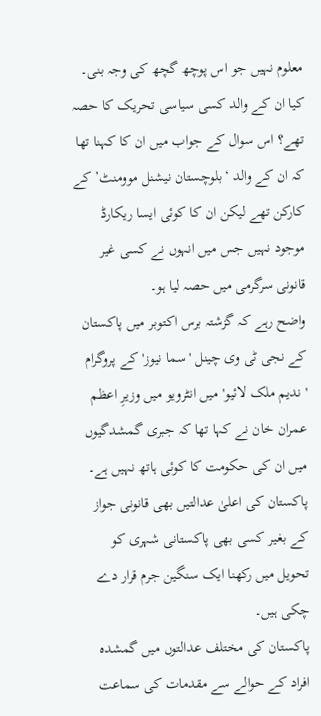معلوم نہیں جو اس پوچھ گچھ کی وجہ بنی۔
کیا ان کے والد کسی سیاسی تحریک کا حصہ تھے؟ اس سوال کے جواب میں ان کا کہنا تھا کہ ان کے والد ‘بلوچستان نیشنل موومنٹ’ کے کارکن تھے لیکن ان کا کوئی ایسا ریکارڈ موجود نہیں جس میں انہوں نے کسی غیر قانونی سرگرمی میں حصہ لیا ہو۔
واضح رہے کہ گزشتہ برس اکتوبر میں پاکستان کے نجی ٹی وی چینل 'سما نیوز' کے پروگرام 'ندیم ملک لائیو' میں انٹرویو میں وزیرِ اعظم عمران خان نے کہا تھا کہ جبری گمشدگیوں میں ان کی حکومت کا کوئی ہاتھ نہیں ہے۔
پاکستان کی اعلیٰ عدالتیں بھی قانونی جواز کے بغیر کسی بھی پاکستانی شہری کو تحویل میں رکھنا ایک سنگین جرم قرار دے چکی ہیں۔
پاکستان کی مختلف عدالتوں میں گمشدہ افراد کے حوالے سے مقدمات کی سماعت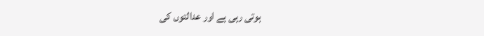ہوتی رہی ہے اور عدالتوں کی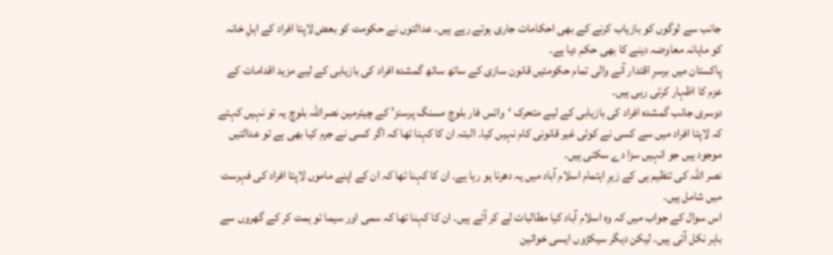جانب سے لوگوں کو بازیاب کرنے کے بھی احکامات جاری ہوتے رہے ہیں۔ عدالتوں نے حکومت کو بعض لاپتا افراد کے اہلِ خانہ کو ماہانہ معاوضہ دینے کا بھی حکم دیا ہے۔
پاکستان میں برسرِ اقتدار آنے والی تمام حکومتیں قانون سازی کے ساتھ ساتھ گمشدہ افراد کی بازیابی کے لیے مزید اقدامات کے عزم کا اظہار کرتی رہی ہیں۔
دوسری جانب گمشدہ افراد کی بازیابی کے لیے متحرک ‘وائس فار بلوچ مسنگ پرسنز’ کے چیئرمین نصراللہ بلوچ یہ تو نہیں کہتے کہ لاپتا افراد میں سے کسی نے کوئی غیر قانونی کام نہیں کیا۔ البتہ ان کا کہنا تھا کہ اگر کسی نے جرم کیا بھی ہے تو عدالتیں موجود ہیں جو انہیں سزا دے سکتی ہیں۔
نصر اللہ کی تنظیم ہی کے زیرِ اہتمام اسلام آباد میں یہ دھرنا ہو رہا ہے۔ ان کا کہنا تھا کہ ان کے اپنے ماموں لاپتا افراد کی فہرست میں شامل ہیں۔
اس سوال کے جواب میں کہ وہ اسلام آباد کیا مطالبات لے کر آئے ہیں۔ ان کا کہنا تھا کہ سمی اور سیما تو ہمت کر کے گھروں سے باہر نکل آئی ہیں۔ لیکن دیگر سیکڑوں ایسی خواتین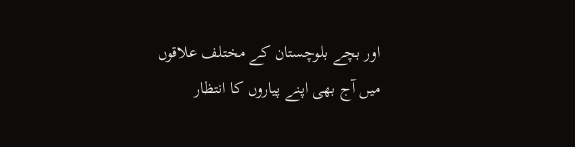اور بچے بلوچستان کے مختلف علاقوں میں آج بھی اپنے پیاروں کا انتظار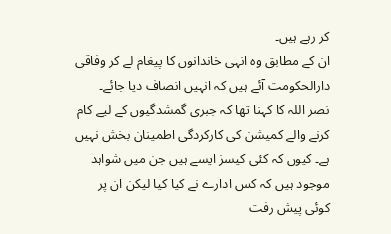کر رہے ہیں۔
ان کے مطابق وہ انہی خاندانوں کا پیغام لے کر وفاقی دارالحکومت آئے ہیں کہ انہیں انصاف دیا جائے۔
نصر اللہ کا کہنا تھا کہ جبری گمشدگیوں کے لیے کام کرنے والے کمیشن کی کارکردگی اطمینان بخش نہیں ہے۔ کیوں کہ کئی کیسز ایسے ہیں جن میں شواہد موجود ہیں کہ کس ادارے نے کیا کیا لیکن ان پر کوئی پیش رفت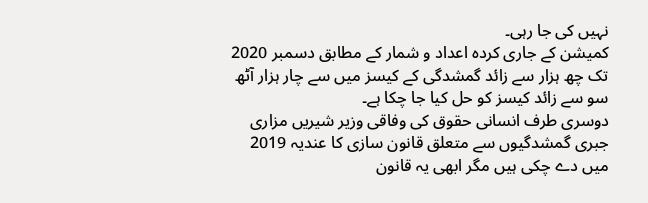نہیں کی جا رہی۔
کمیشن کے جاری کردہ اعداد و شمار کے مطابق دسمبر 2020 تک چھ ہزار سے زائد گمشدگی کے کیسز میں سے چار ہزار آٹھ سو سے زائد کیسز کو حل کیا جا چکا ہے۔
دوسری طرف انسانی حقوق کی وفاقی وزیر شیریں مزاری جبری گمشدگیوں سے متعلق قانون سازی کا عندیہ 2019 میں دے چکی ہیں مگر ابھی یہ قانون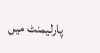پارلیمنٹ میں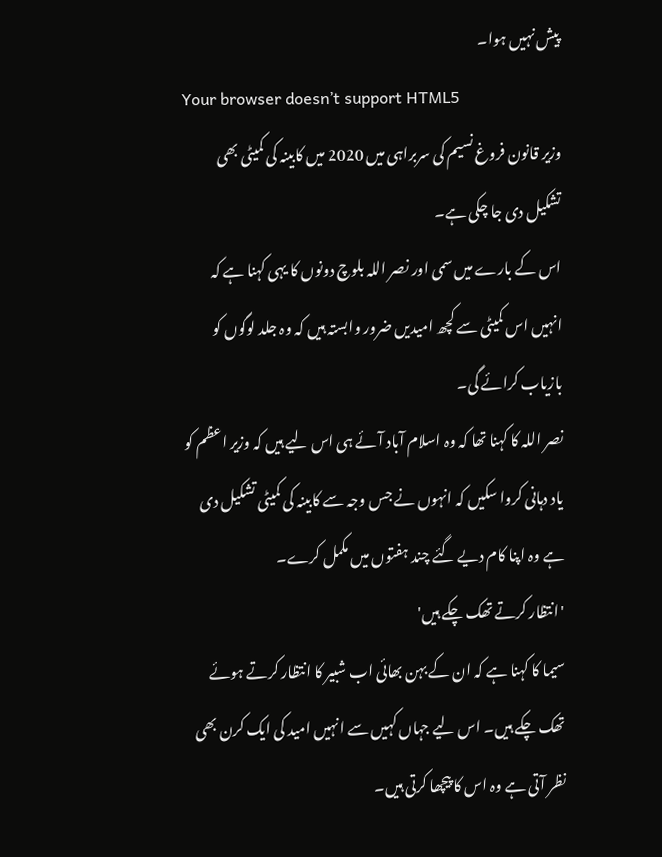پیش نہیں ہوا۔
Your browser doesn’t support HTML5
وزیر قانون فروغ نسیم کی سربراہی میں 2020 میں کابینہ کی کمیٹی بھی تشکیل دی جا چکی ہے۔
اس کے بارے میں سمی اور نصر اللہ بلوچ دونوں کا یہی کہنا ہے کہ انہیں اس کمیٹی سے کچھ امیدیں ضرور وابستہ ہیں کہ وہ جلد لوگوں کو بازیاب کرائے گی۔
نصر اللہ کا کہنا تھا کہ وہ اسلام آباد آئے ہی اس لیے ہیں کہ وزیر اعظم کو یاد دہانی کروا سکیں کہ انہوں نے جس وجہ سے کابینہ کی کمیٹی تشکیل دی ہے وہ اپنا کام دیے گئے چند ہفتوں میں مکمل کرے۔
'انتظار کرتے تھک چکے ہیں'
سیما کا کہنا ہے کہ ان کے بہن بھائی اب شبیر کا انتظار کرتے ہوئے تھک چکے ہیں۔ اس لیے جہاں کہیں سے انہیں امید کی ایک کرن بھی نظر آتی ہے وہ اس کا پیچھا کرتی ہیں۔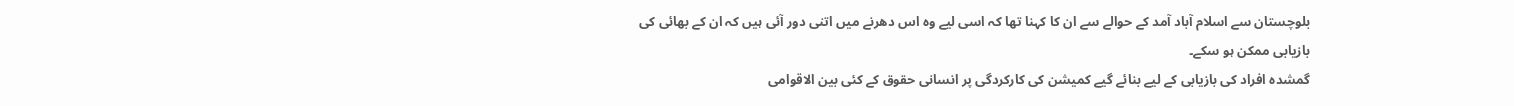بلوچستان سے اسلام آباد آمد کے حوالے سے ان کا کہنا تھا کہ اسی لیے وہ اس دھرنے میں اتنی دور آئی ہیں کہ ان کے بھائی کی بازیابی ممکن ہو سکے۔
گمشدہ افراد کی بازیابی کے لیے بنائے گیے کمیشن کی کارکردگی پر انسانی حقوق کے کئی بین الاقوامی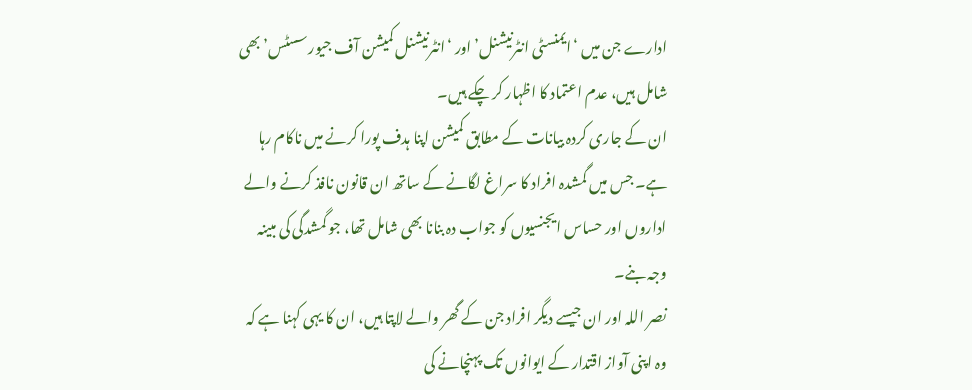ادارے جن میں ‘ایمنسٹی انٹرنیشنل’ اور ‘انٹرنیشنل کمیشن آف جیورسسٹس’ بھی شامل ہیں، عدم اعتماد کا اظہار کر چکے ہیں۔
ان کے جاری کردہ بیانات کے مطابق کمیشن اپنا ہدف پورا کرنے میں ناکام رہا ہے۔ جس میں گمشدہ افراد کا سراغ لگانے کے ساتھ ان قانون نافذ کرنے والے اداروں اور حساس ایجنسیوں کو جواب دہ بنانا بھی شامل تھا، جو گمشدگی کی مبینہ وجہ بنے۔
نصر اللہ اور ان جیسے دیگر افراد جن کے گھر والے لاپتا ہیں، ان کا یہی کہنا ہے کہ وہ اپنی آواز اقتدار کے ایوانوں تک پہنچانے کی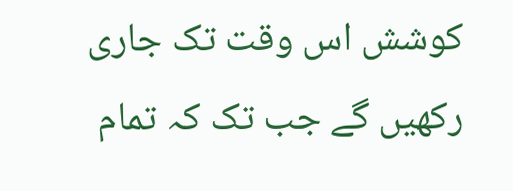کوشش اس وقت تک جاری رکھیں گے جب تک کہ تمام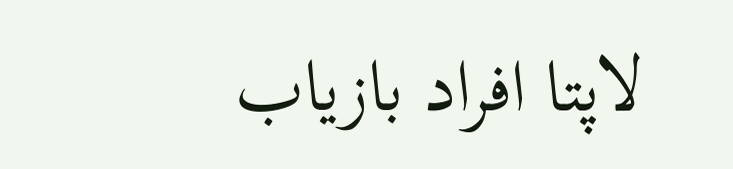لاپتا افراد بازیاب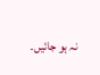نہ ہو جائیں۔